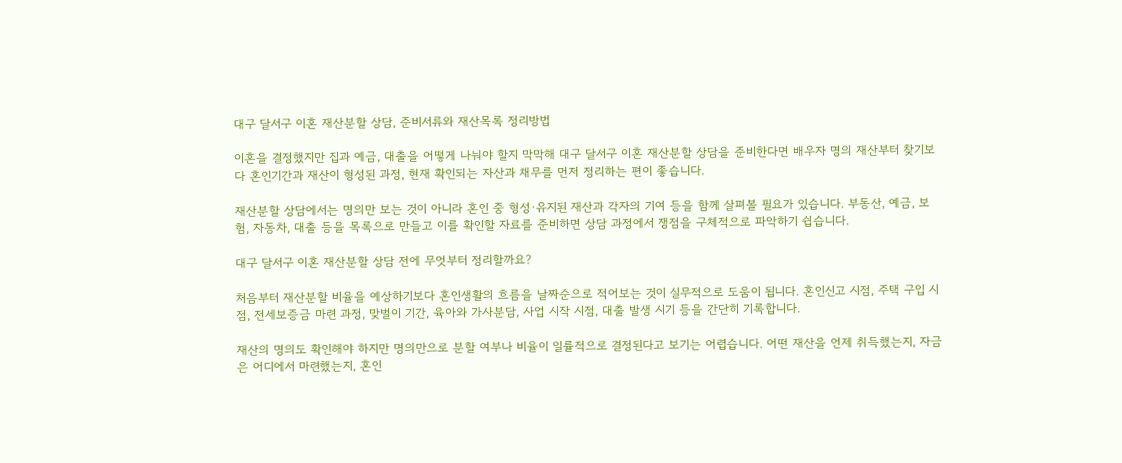대구 달서구 이혼 재산분할 상담, 준비서류와 재산목록 정리방법

이혼을 결정했지만 집과 예금, 대출을 어떻게 나눠야 할지 막막해 대구 달서구 이혼 재산분할 상담을 준비한다면 배우자 명의 재산부터 찾기보다 혼인기간과 재산이 형성된 과정, 현재 확인되는 자산과 채무를 먼저 정리하는 편이 좋습니다.

재산분할 상담에서는 명의만 보는 것이 아니라 혼인 중 형성·유지된 재산과 각자의 기여 등을 함께 살펴볼 필요가 있습니다. 부동산, 예금, 보험, 자동차, 대출 등을 목록으로 만들고 이를 확인할 자료를 준비하면 상담 과정에서 쟁점을 구체적으로 파악하기 쉽습니다.

대구 달서구 이혼 재산분할 상담 전에 무엇부터 정리할까요?

처음부터 재산분할 비율을 예상하기보다 혼인생활의 흐름을 날짜순으로 적어보는 것이 실무적으로 도움이 됩니다. 혼인신고 시점, 주택 구입 시점, 전세보증금 마련 과정, 맞벌이 기간, 육아와 가사분담, 사업 시작 시점, 대출 발생 시기 등을 간단히 기록합니다.

재산의 명의도 확인해야 하지만 명의만으로 분할 여부나 비율이 일률적으로 결정된다고 보기는 어렵습니다. 어떤 재산을 언제 취득했는지, 자금은 어디에서 마련했는지, 혼인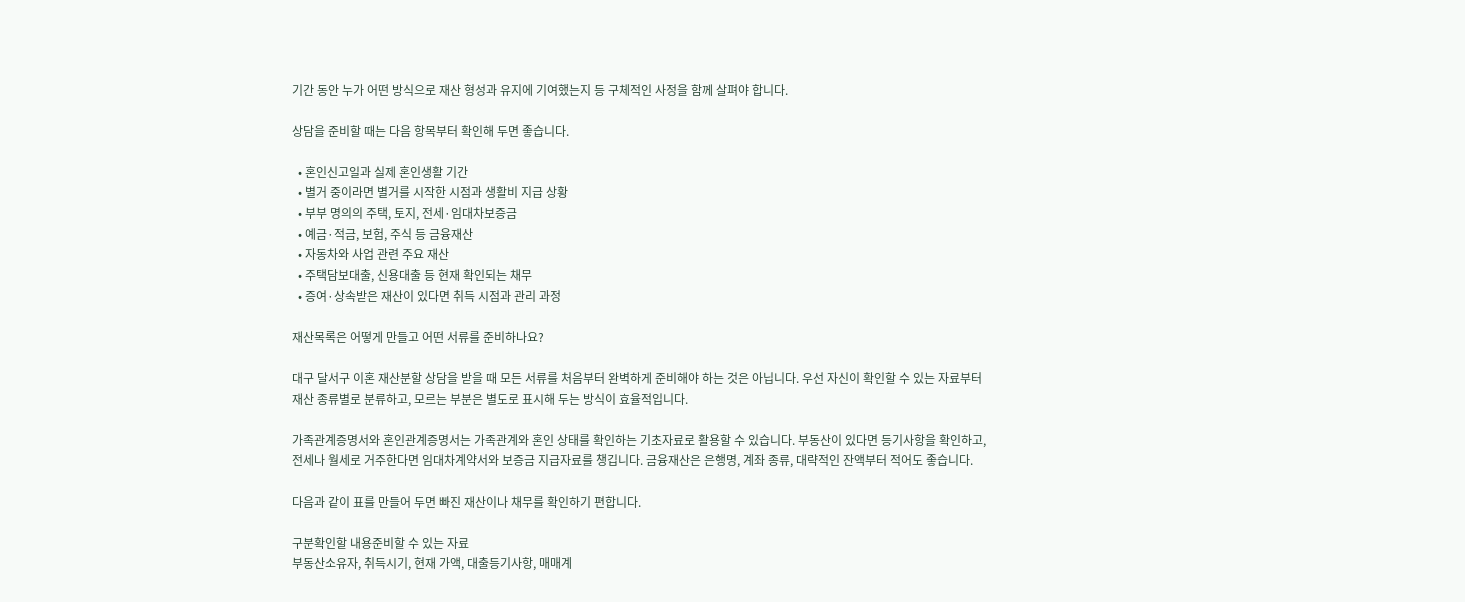기간 동안 누가 어떤 방식으로 재산 형성과 유지에 기여했는지 등 구체적인 사정을 함께 살펴야 합니다.

상담을 준비할 때는 다음 항목부터 확인해 두면 좋습니다.

  • 혼인신고일과 실제 혼인생활 기간
  • 별거 중이라면 별거를 시작한 시점과 생활비 지급 상황
  • 부부 명의의 주택, 토지, 전세·임대차보증금
  • 예금·적금, 보험, 주식 등 금융재산
  • 자동차와 사업 관련 주요 재산
  • 주택담보대출, 신용대출 등 현재 확인되는 채무
  • 증여·상속받은 재산이 있다면 취득 시점과 관리 과정

재산목록은 어떻게 만들고 어떤 서류를 준비하나요?

대구 달서구 이혼 재산분할 상담을 받을 때 모든 서류를 처음부터 완벽하게 준비해야 하는 것은 아닙니다. 우선 자신이 확인할 수 있는 자료부터 재산 종류별로 분류하고, 모르는 부분은 별도로 표시해 두는 방식이 효율적입니다.

가족관계증명서와 혼인관계증명서는 가족관계와 혼인 상태를 확인하는 기초자료로 활용할 수 있습니다. 부동산이 있다면 등기사항을 확인하고, 전세나 월세로 거주한다면 임대차계약서와 보증금 지급자료를 챙깁니다. 금융재산은 은행명, 계좌 종류, 대략적인 잔액부터 적어도 좋습니다.

다음과 같이 표를 만들어 두면 빠진 재산이나 채무를 확인하기 편합니다.

구분확인할 내용준비할 수 있는 자료
부동산소유자, 취득시기, 현재 가액, 대출등기사항, 매매계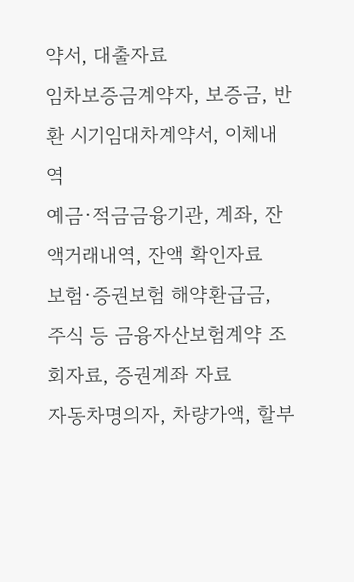약서, 대출자료
임차보증금계약자, 보증금, 반환 시기임대차계약서, 이체내역
예금·적금금융기관, 계좌, 잔액거래내역, 잔액 확인자료
보험·증권보험 해약환급금, 주식 등 금융자산보험계약 조회자료, 증권계좌 자료
자동차명의자, 차량가액, 할부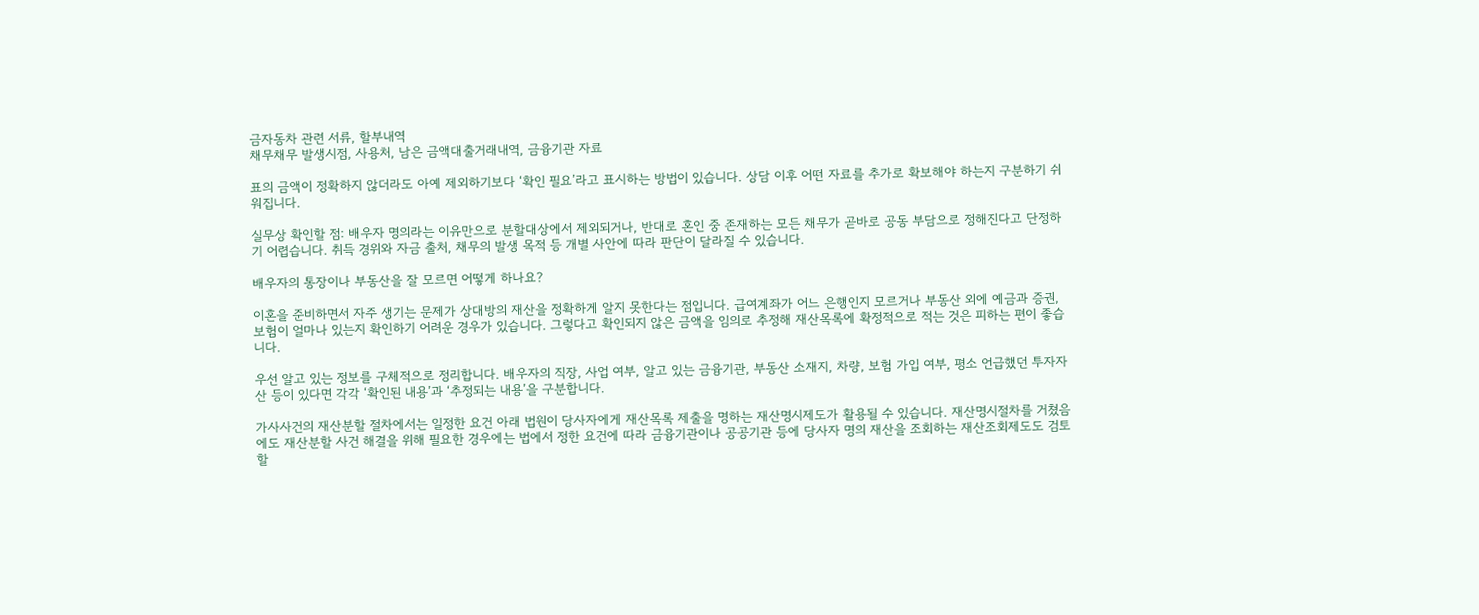금자동차 관련 서류, 할부내역
채무채무 발생시점, 사용처, 남은 금액대출거래내역, 금융기관 자료

표의 금액이 정확하지 않더라도 아예 제외하기보다 ‘확인 필요’라고 표시하는 방법이 있습니다. 상담 이후 어떤 자료를 추가로 확보해야 하는지 구분하기 쉬워집니다.

실무상 확인할 점: 배우자 명의라는 이유만으로 분할대상에서 제외되거나, 반대로 혼인 중 존재하는 모든 채무가 곧바로 공동 부담으로 정해진다고 단정하기 어렵습니다. 취득 경위와 자금 출처, 채무의 발생 목적 등 개별 사안에 따라 판단이 달라질 수 있습니다.

배우자의 통장이나 부동산을 잘 모르면 어떻게 하나요?

이혼을 준비하면서 자주 생기는 문제가 상대방의 재산을 정확하게 알지 못한다는 점입니다. 급여계좌가 어느 은행인지 모르거나 부동산 외에 예금과 증권, 보험이 얼마나 있는지 확인하기 어려운 경우가 있습니다. 그렇다고 확인되지 않은 금액을 임의로 추정해 재산목록에 확정적으로 적는 것은 피하는 편이 좋습니다.

우선 알고 있는 정보를 구체적으로 정리합니다. 배우자의 직장, 사업 여부, 알고 있는 금융기관, 부동산 소재지, 차량, 보험 가입 여부, 평소 언급했던 투자자산 등이 있다면 각각 ‘확인된 내용’과 ‘추정되는 내용’을 구분합니다.

가사사건의 재산분할 절차에서는 일정한 요건 아래 법원이 당사자에게 재산목록 제출을 명하는 재산명시제도가 활용될 수 있습니다. 재산명시절차를 거쳤음에도 재산분할 사건 해결을 위해 필요한 경우에는 법에서 정한 요건에 따라 금융기관이나 공공기관 등에 당사자 명의 재산을 조회하는 재산조회제도도 검토할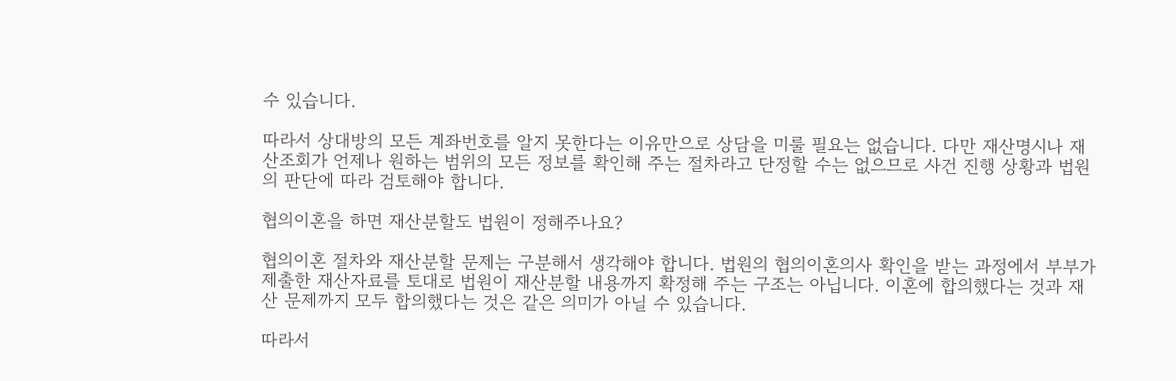수 있습니다.

따라서 상대방의 모든 계좌번호를 알지 못한다는 이유만으로 상담을 미룰 필요는 없습니다. 다만 재산명시나 재산조회가 언제나 원하는 범위의 모든 정보를 확인해 주는 절차라고 단정할 수는 없으므로 사건 진행 상황과 법원의 판단에 따라 검토해야 합니다.

협의이혼을 하면 재산분할도 법원이 정해주나요?

협의이혼 절차와 재산분할 문제는 구분해서 생각해야 합니다. 법원의 협의이혼의사 확인을 받는 과정에서 부부가 제출한 재산자료를 토대로 법원이 재산분할 내용까지 확정해 주는 구조는 아닙니다. 이혼에 합의했다는 것과 재산 문제까지 모두 합의했다는 것은 같은 의미가 아닐 수 있습니다.

따라서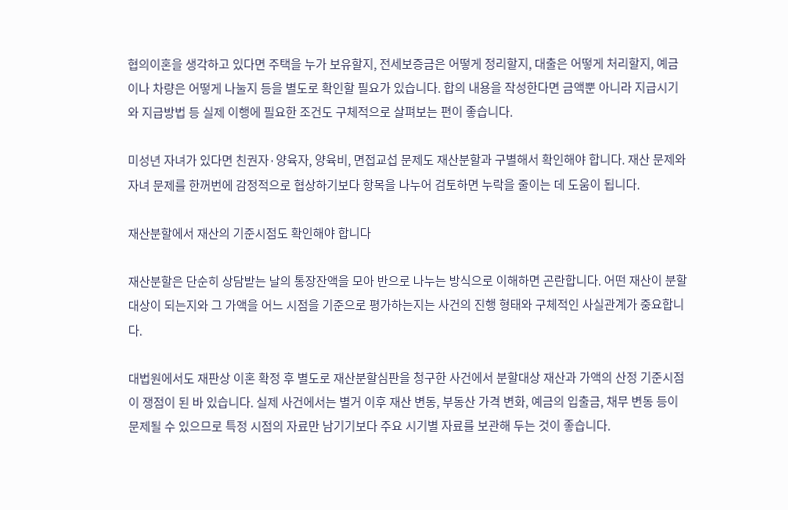협의이혼을 생각하고 있다면 주택을 누가 보유할지, 전세보증금은 어떻게 정리할지, 대출은 어떻게 처리할지, 예금이나 차량은 어떻게 나눌지 등을 별도로 확인할 필요가 있습니다. 합의 내용을 작성한다면 금액뿐 아니라 지급시기와 지급방법 등 실제 이행에 필요한 조건도 구체적으로 살펴보는 편이 좋습니다.

미성년 자녀가 있다면 친권자·양육자, 양육비, 면접교섭 문제도 재산분할과 구별해서 확인해야 합니다. 재산 문제와 자녀 문제를 한꺼번에 감정적으로 협상하기보다 항목을 나누어 검토하면 누락을 줄이는 데 도움이 됩니다.

재산분할에서 재산의 기준시점도 확인해야 합니다

재산분할은 단순히 상담받는 날의 통장잔액을 모아 반으로 나누는 방식으로 이해하면 곤란합니다. 어떤 재산이 분할대상이 되는지와 그 가액을 어느 시점을 기준으로 평가하는지는 사건의 진행 형태와 구체적인 사실관계가 중요합니다.

대법원에서도 재판상 이혼 확정 후 별도로 재산분할심판을 청구한 사건에서 분할대상 재산과 가액의 산정 기준시점이 쟁점이 된 바 있습니다. 실제 사건에서는 별거 이후 재산 변동, 부동산 가격 변화, 예금의 입출금, 채무 변동 등이 문제될 수 있으므로 특정 시점의 자료만 남기기보다 주요 시기별 자료를 보관해 두는 것이 좋습니다.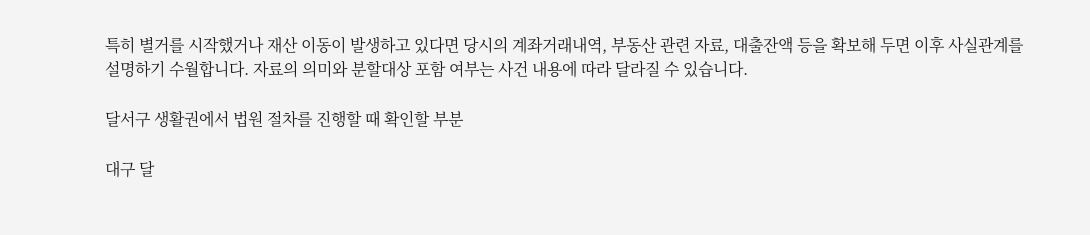특히 별거를 시작했거나 재산 이동이 발생하고 있다면 당시의 계좌거래내역, 부동산 관련 자료, 대출잔액 등을 확보해 두면 이후 사실관계를 설명하기 수월합니다. 자료의 의미와 분할대상 포함 여부는 사건 내용에 따라 달라질 수 있습니다.

달서구 생활권에서 법원 절차를 진행할 때 확인할 부분

대구 달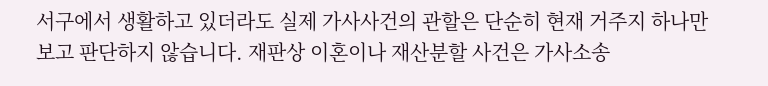서구에서 생활하고 있더라도 실제 가사사건의 관할은 단순히 현재 거주지 하나만 보고 판단하지 않습니다. 재판상 이혼이나 재산분할 사건은 가사소송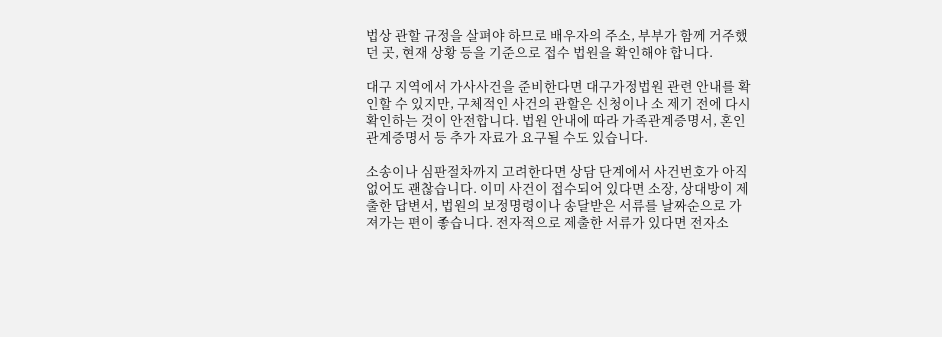법상 관할 규정을 살펴야 하므로 배우자의 주소, 부부가 함께 거주했던 곳, 현재 상황 등을 기준으로 접수 법원을 확인해야 합니다.

대구 지역에서 가사사건을 준비한다면 대구가정법원 관련 안내를 확인할 수 있지만, 구체적인 사건의 관할은 신청이나 소 제기 전에 다시 확인하는 것이 안전합니다. 법원 안내에 따라 가족관계증명서, 혼인관계증명서 등 추가 자료가 요구될 수도 있습니다.

소송이나 심판절차까지 고려한다면 상담 단계에서 사건번호가 아직 없어도 괜찮습니다. 이미 사건이 접수되어 있다면 소장, 상대방이 제출한 답변서, 법원의 보정명령이나 송달받은 서류를 날짜순으로 가져가는 편이 좋습니다. 전자적으로 제출한 서류가 있다면 전자소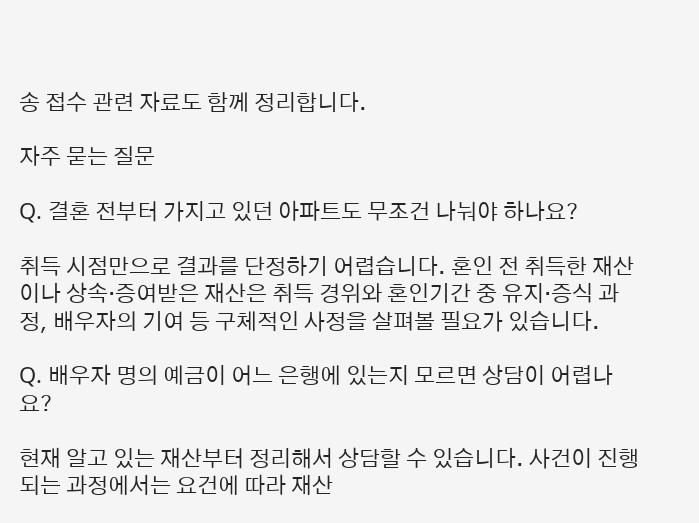송 접수 관련 자료도 함께 정리합니다.

자주 묻는 질문

Q. 결혼 전부터 가지고 있던 아파트도 무조건 나눠야 하나요?

취득 시점만으로 결과를 단정하기 어렵습니다. 혼인 전 취득한 재산이나 상속·증여받은 재산은 취득 경위와 혼인기간 중 유지·증식 과정, 배우자의 기여 등 구체적인 사정을 살펴볼 필요가 있습니다.

Q. 배우자 명의 예금이 어느 은행에 있는지 모르면 상담이 어렵나요?

현재 알고 있는 재산부터 정리해서 상담할 수 있습니다. 사건이 진행되는 과정에서는 요건에 따라 재산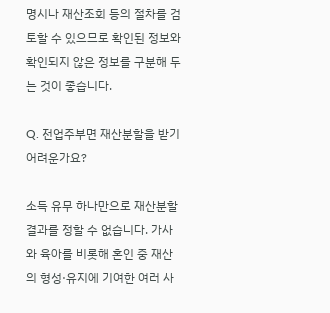명시나 재산조회 등의 절차를 검토할 수 있으므로 확인된 정보와 확인되지 않은 정보를 구분해 두는 것이 좋습니다.

Q. 전업주부면 재산분할을 받기 어려운가요?

소득 유무 하나만으로 재산분할 결과를 정할 수 없습니다. 가사와 육아를 비롯해 혼인 중 재산의 형성·유지에 기여한 여러 사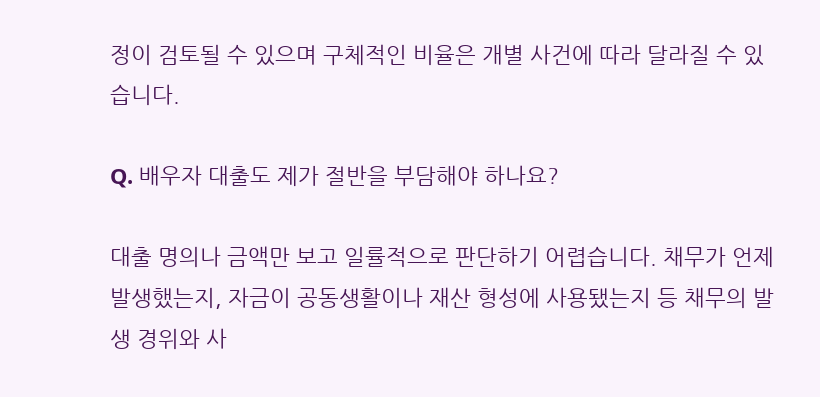정이 검토될 수 있으며 구체적인 비율은 개별 사건에 따라 달라질 수 있습니다.

Q. 배우자 대출도 제가 절반을 부담해야 하나요?

대출 명의나 금액만 보고 일률적으로 판단하기 어렵습니다. 채무가 언제 발생했는지, 자금이 공동생활이나 재산 형성에 사용됐는지 등 채무의 발생 경위와 사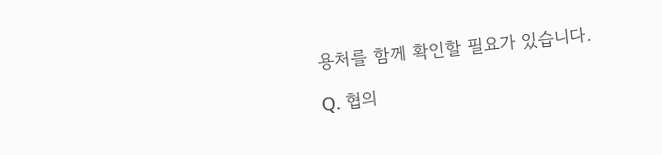용처를 함께 확인할 필요가 있습니다.

Q. 협의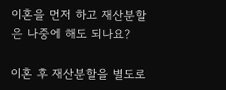이혼을 먼저 하고 재산분할은 나중에 해도 되나요?

이혼 후 재산분할을 별도로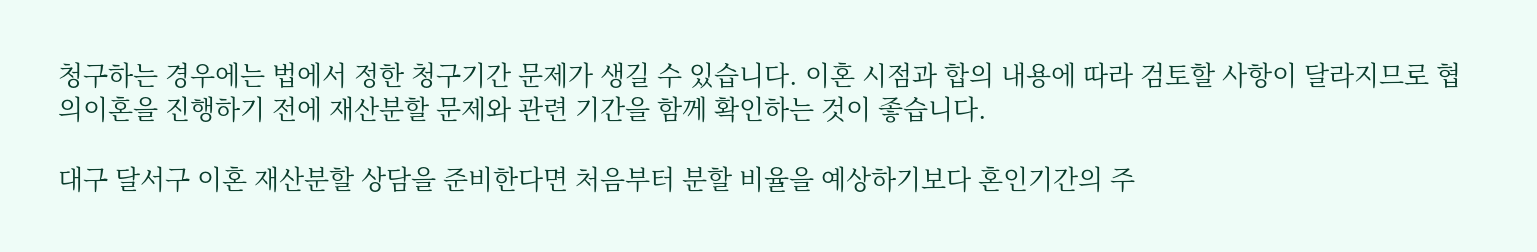청구하는 경우에는 법에서 정한 청구기간 문제가 생길 수 있습니다. 이혼 시점과 합의 내용에 따라 검토할 사항이 달라지므로 협의이혼을 진행하기 전에 재산분할 문제와 관련 기간을 함께 확인하는 것이 좋습니다.

대구 달서구 이혼 재산분할 상담을 준비한다면 처음부터 분할 비율을 예상하기보다 혼인기간의 주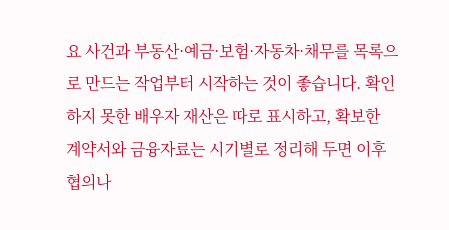요 사건과 부동산·예금·보험·자동차·채무를 목록으로 만드는 작업부터 시작하는 것이 좋습니다. 확인하지 못한 배우자 재산은 따로 표시하고, 확보한 계약서와 금융자료는 시기별로 정리해 두면 이후 협의나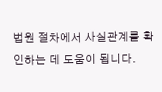법원 절차에서 사실관계를 확인하는 데 도움이 됩니다.